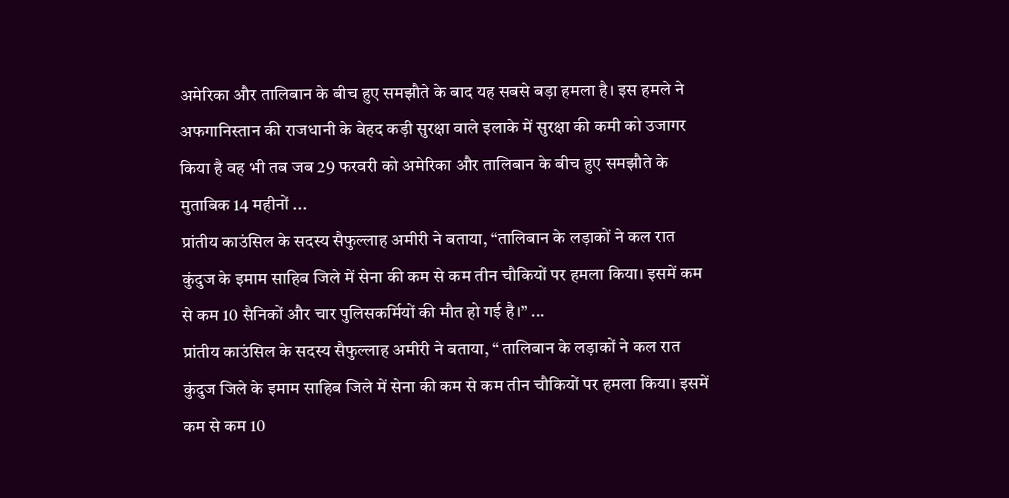अमेरिका और तालिबान के बीच हुए समझौते के बाद यह सबसे बड़ा हमला है। इस हमले ने अफगानिस्तान की राजधानी के बेहद कड़ी सुरक्षा वाले इलाके में सुरक्षा की कमी को उजागर किया है वह भी तब जब 29 फरवरी को अमेरिका और तालिबान के बीच हुए समझौते के मुताबिक 14 महीनों ...
प्रांतीय काउंसिल के सदस्य सैफुल्लाह अमीरी ने बताया, “तालिबान के लड़ाकों ने कल रात कुंदुज के इमाम साहिब जिले में सेना की कम से कम तीन चौकियों पर हमला किया। इसमें कम से कम 10 सैनिकों और चार पुलिसकर्मियों की मौत हो गई है।” ...
प्रांतीय काउंसिल के सदस्य सैफुल्लाह अमीरी ने बताया, “ तालिबान के लड़ाकों ने कल रात कुंदुज जिले के इमाम साहिब जिले में सेना की कम से कम तीन चौकियों पर हमला किया। इसमें कम से कम 10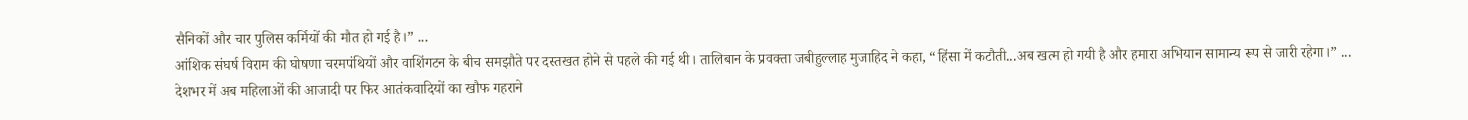सैनिकों और चार पुलिस कर्मियों की मौत हो गई है।” ...
आंशिक संघर्ष विराम की घोषणा चरमपंथियों और वाशिंगटन के बीच समझौते पर दस्तखत होने से पहले की गई थी। तालिबान के प्रवक्ता जबीहुल्लाह मुजाहिद ने कहा, “हिंसा में कटौती...अब खत्म हो गयी है और हमारा अभियान सामान्य रूप से जारी रहेगा।” ...
देशभर में अब महिलाओं की आजादी पर फिर आतंकवादियों का खौफ गहराने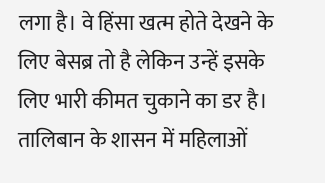लगा है। वे हिंसा खत्म होते देखने के लिए बेसब्र तो है लेकिन उन्हें इसके लिए भारी कीमत चुकाने का डर है। तालिबान के शासन में महिलाओं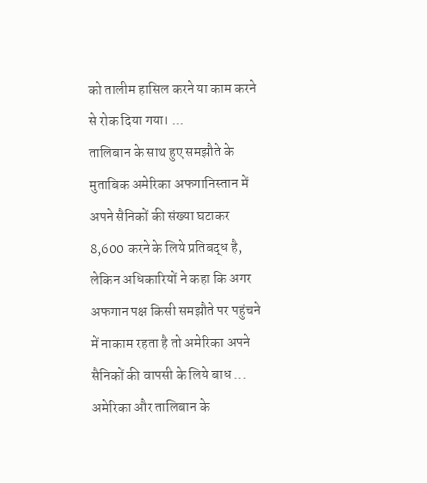को तालीम हासिल करने या काम करने से रोक दिया गया। ...
तालिबान के साथ हुए समझौते के मुताबिक अमेरिका अफगानिस्तान में अपने सैनिकों की संख्या घटाकर 8,600 करने के लिये प्रतिबद्ध है, लेकिन अधिकारियों ने कहा कि अगर अफगान पक्ष किसी समझौते पर पहुंचने में नाकाम रहता है तो अमेरिका अपने सैनिकों की वापसी के लिये बाध ...
अमेरिका और तालिबान के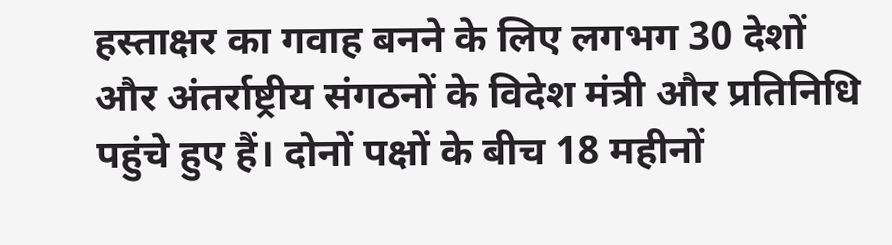हस्ताक्षर का गवाह बनने के लिए लगभग 30 देशों और अंतर्राष्ट्रीय संगठनों के विदेश मंत्री और प्रतिनिधि पहुंचे हुए हैं। दोनों पक्षों के बीच 18 महीनों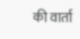की वार्ता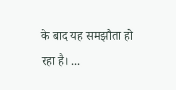के बाद यह समझौता हो रहा है। ...